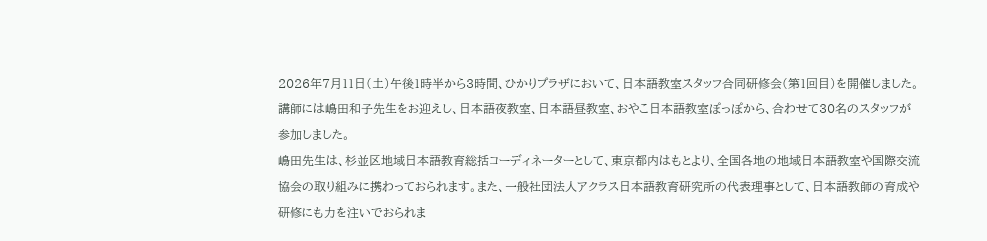2026年7月11日(土)午後1時半から3時間、ひかりプラザにおいて、日本語教室スタッフ合同研修会(第1回目)を開催しました。講師には嶋田和子先生をお迎えし、日本語夜教室、日本語昼教室、おやこ日本語教室ぽっぽから、合わせて30名のスタッフが参加しました。
嶋田先生は、杉並区地域日本語教育総括コーディネーターとして、東京都内はもとより、全国各地の地域日本語教室や国際交流協会の取り組みに携わっておられます。また、一般社団法人アクラス日本語教育研究所の代表理事として、日本語教師の育成や研修にも力を注いでおられま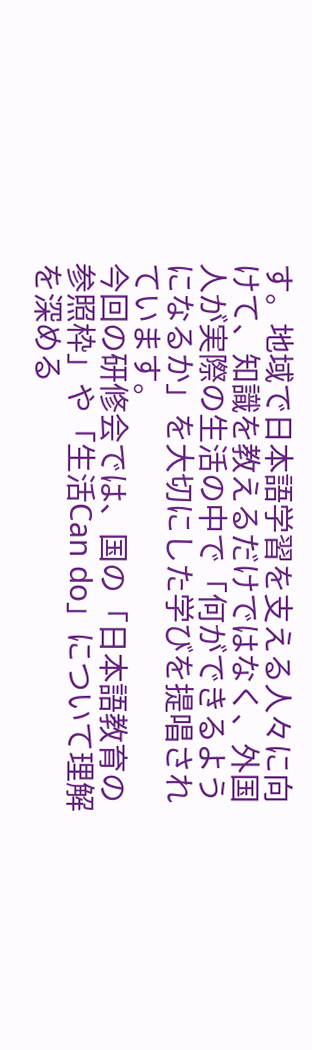す。地域で日本語学習を支える人々に向けて、知識を教えるだけではなく、外国人が実際の生活の中で「何ができるようになるか」を大切にした学びを提唱されています。
今回の研修会では、国の「日本語教育の参照枠」や「生活Can do」について理解を深める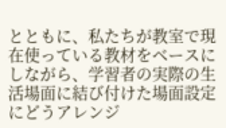とともに、私たちが教室で現在使っている教材をベースにしながら、学習者の実際の生活場面に結び付けた場面設定にどうアレンジ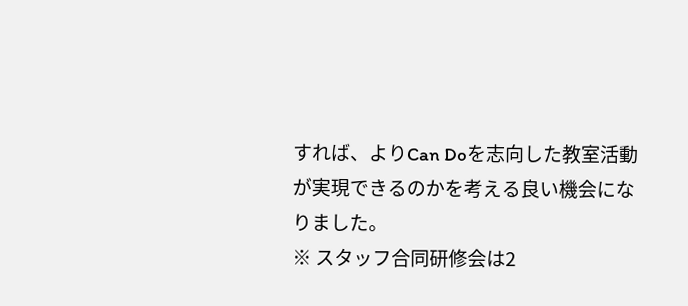すれば、よりCan Doを志向した教室活動が実現できるのかを考える良い機会になりました。
※ スタッフ合同研修会は2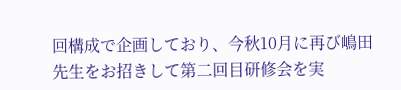回構成で企画しており、今秋10月に再び嶋田先生をお招きして第二回目研修会を実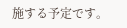施する予定です。